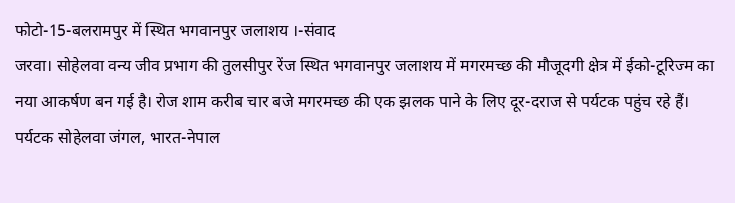फोटो-15-बलरामपुर में स्थित भगवानपुर जलाशय ।-संवाद
जरवा। सोहेलवा वन्य जीव प्रभाग की तुलसीपुर रेंज स्थित भगवानपुर जलाशय में मगरमच्छ की मौजूदगी क्षेत्र में ईको-टूरिज्म का नया आकर्षण बन गई है। रोज शाम करीब चार बजे मगरमच्छ की एक झलक पाने के लिए दूर-दराज से पर्यटक पहुंच रहे हैं। पर्यटक सोहेलवा जंगल, भारत-नेपाल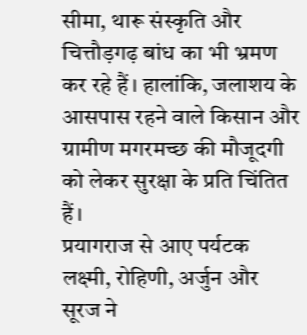सीमा, थारू संस्कृति और चित्तौड़गढ़ बांध का भी भ्रमण कर रहे हैं। हालांकि, जलाशय के आसपास रहने वाले किसान और ग्रामीण मगरमच्छ की मौजूदगी को लेकर सुरक्षा के प्रति चिंतित हैं।
प्रयागराज से आए पर्यटक लक्ष्मी, रोहिणी, अर्जुन और सूरज ने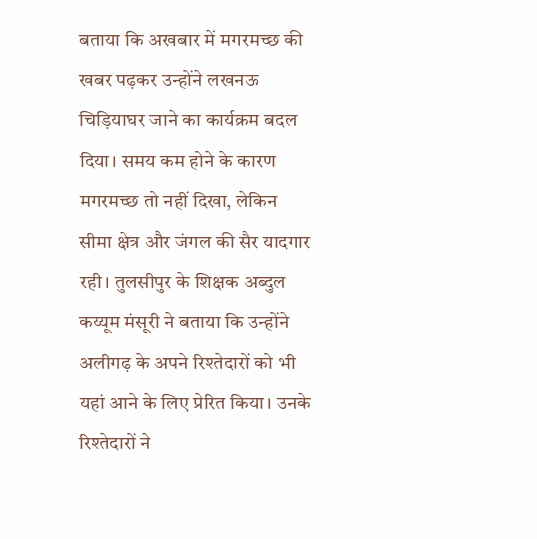बताया कि अखबार में मगरमच्छ की खबर पढ़कर उन्होंने लखनऊ चिड़ियाघर जाने का कार्यक्रम बदल दिया। समय कम होने के कारण मगरमच्छ तो नहीं दिखा, लेकिन सीमा क्षेत्र और जंगल की सैर यादगार रही। तुलसीपुर के शिक्षक अब्दुल कय्यूम मंसूरी ने बताया कि उन्होंने अलीगढ़ के अपने रिश्तेदारों को भी यहां आने के लिए प्रेरित किया। उनके रिश्तेदारों ने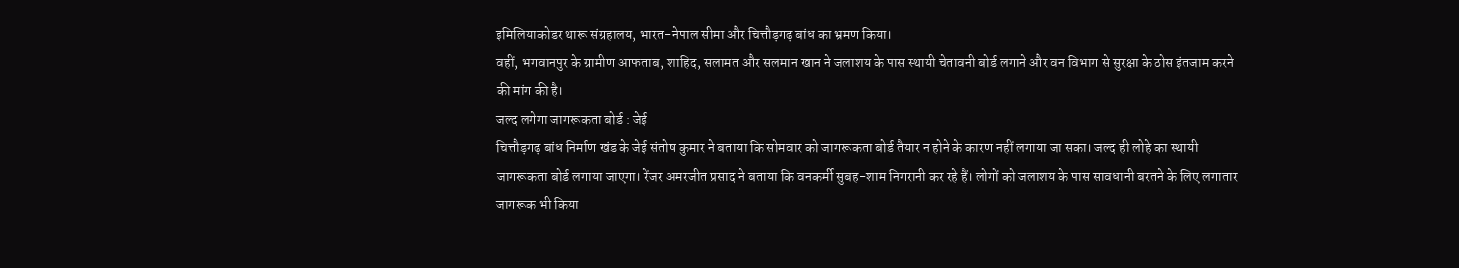इमिलियाकोडर थारू संग्रहालय, भारत-नेपाल सीमा और चित्तौड़गढ़ बांध का भ्रमण किया।
वहीं, भगवानपुर के ग्रामीण आफताब, शाहिद, सलामत और सलमान खान ने जलाशय के पास स्थायी चेतावनी बोर्ड लगाने और वन विभाग से सुरक्षा के ठोस इंतजाम करने की मांग की है।
जल्द लगेगा जागरूकता बोर्ड : जेई
चित्तौड़गढ़ बांध निर्माण खंड के जेई संतोष कुमार ने बताया कि सोमवार को जागरूकता बोर्ड तैयार न होने के कारण नहीं लगाया जा सका। जल्द ही लोहे का स्थायी जागरूकता बोर्ड लगाया जाएगा। रेंजर अमरजीत प्रसाद ने बताया कि वनकर्मी सुबह-शाम निगरानी कर रहे हैं। लोगों को जलाशय के पास सावधानी बरतने के लिए लगातार जागरूक भी किया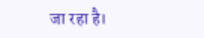जा रहा है।